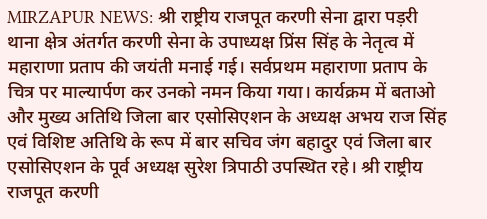MIRZAPUR NEWS: श्री राष्ट्रीय राजपूत करणी सेना द्वारा पड़री थाना क्षेत्र अंतर्गत करणी सेना के उपाध्यक्ष प्रिंस सिंह के नेतृत्व में महाराणा प्रताप की जयंती मनाई गई। सर्वप्रथम महाराणा प्रताप के चित्र पर माल्यार्पण कर उनको नमन किया गया। कार्यक्रम में बताओ और मुख्य अतिथि जिला बार एसोसिएशन के अध्यक्ष अभय राज सिंह एवं विशिष्ट अतिथि के रूप में बार सचिव जंग बहादुर एवं जिला बार एसोसिएशन के पूर्व अध्यक्ष सुरेश त्रिपाठी उपस्थित रहे। श्री राष्ट्रीय राजपूत करणी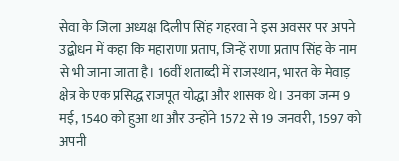सेवा के जिला अध्यक्ष दिलीप सिंह गहरवा ने इस अवसर पर अपने उद्बोधन में कहा कि महाराणा प्रताप, जिन्हें राणा प्रताप सिंह के नाम से भी जाना जाता है। 16वीं शताब्दी में राजस्थान, भारत के मेवाड़ क्षेत्र के एक प्रसिद्ध राजपूत योद्धा और शासक थे। उनका जन्म 9 मई, 1540 को हुआ था और उन्होंने 1572 से 19 जनवरी, 1597 को अपनी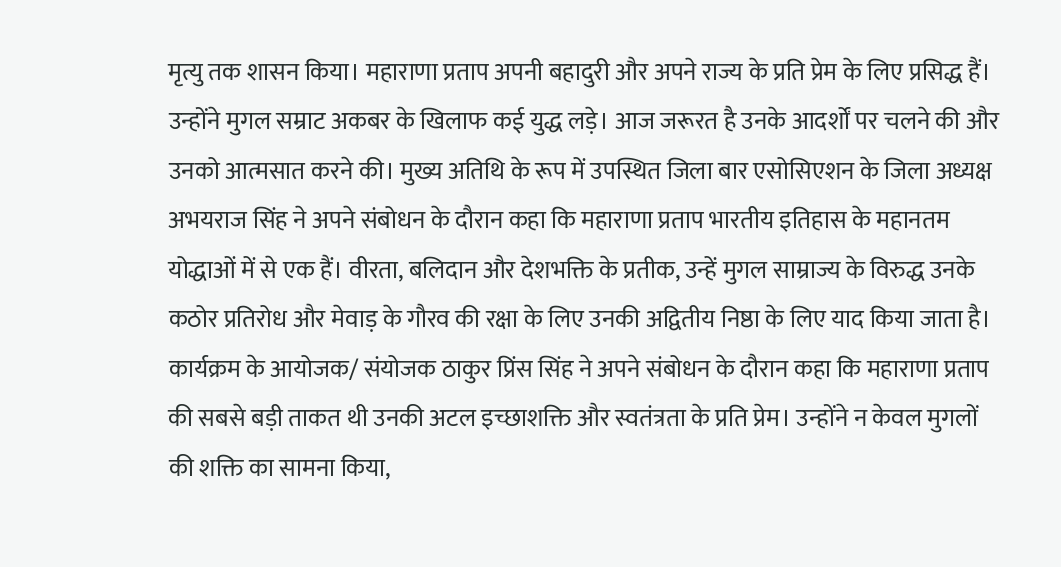मृत्यु तक शासन किया। महाराणा प्रताप अपनी बहादुरी और अपने राज्य के प्रति प्रेम के लिए प्रसिद्ध हैं। उन्होंने मुगल सम्राट अकबर के खिलाफ कई युद्ध लड़े। आज जरूरत है उनके आदर्शों पर चलने की और उनको आत्मसात करने की। मुख्य अतिथि के रूप में उपस्थित जिला बार एसोसिएशन के जिला अध्यक्ष अभयराज सिंह ने अपने संबोधन के दौरान कहा कि महाराणा प्रताप भारतीय इतिहास के महानतम योद्धाओं में से एक हैं। वीरता, बलिदान और देशभक्ति के प्रतीक, उन्हें मुगल साम्राज्य के विरुद्ध उनके कठोर प्रतिरोध और मेवाड़ के गौरव की रक्षा के लिए उनकी अद्वितीय निष्ठा के लिए याद किया जाता है। कार्यक्रम के आयोजक/ संयोजक ठाकुर प्रिंस सिंह ने अपने संबोधन के दौरान कहा कि महाराणा प्रताप की सबसे बड़ी ताकत थी उनकी अटल इच्छाशक्ति और स्वतंत्रता के प्रति प्रेम। उन्होंने न केवल मुगलों की शक्ति का सामना किया,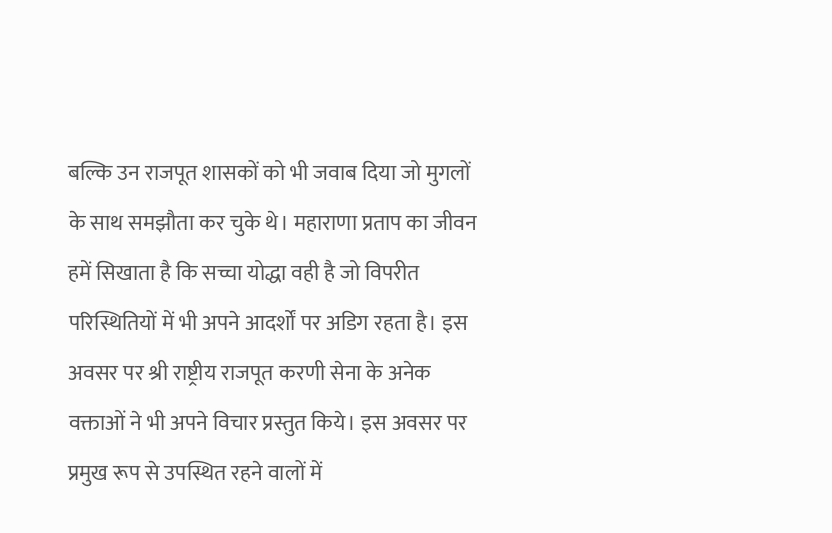बल्कि उन राजपूत शासकों को भी जवाब दिया जो मुगलों के साथ समझौता कर चुके थे। महाराणा प्रताप का जीवन हमें सिखाता है कि सच्चा योद्धा वही है जो विपरीत परिस्थितियों में भी अपने आदर्शों पर अडिग रहता है। इस अवसर पर श्री राष्ट्रीय राजपूत करणी सेना के अनेक वक्ताओं ने भी अपने विचार प्रस्तुत किये। इस अवसर पर प्रमुख रूप से उपस्थित रहने वालों में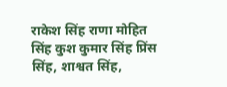राकेश सिंह राणा मोहित सिंह कुश कुमार सिंह प्रिंस सिंह, शाश्वत सिंह,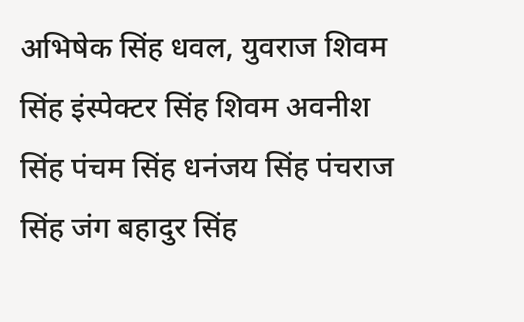अभिषेक सिंह धवल, युवराज शिवम सिंह इंस्पेक्टर सिंह शिवम अवनीश सिंह पंचम सिंह धनंजय सिंह पंचराज सिंह जंग बहादुर सिंह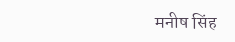मनीष सिंह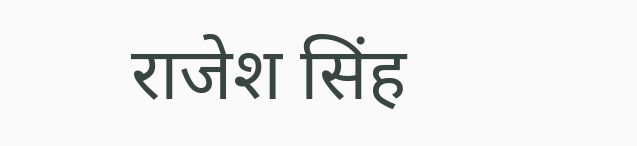राजेश सिंह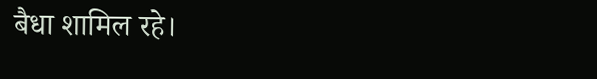बैधा शामिल रहे।